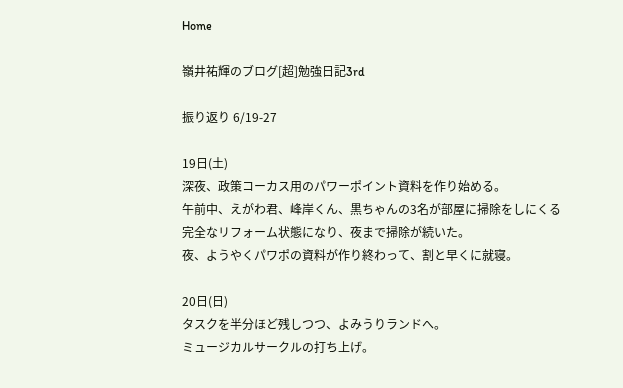Home

嶺井祐輝のブログ[超]勉強日記3rd

振り返り 6/19-27

19日(土)
深夜、政策コーカス用のパワーポイント資料を作り始める。
午前中、えがわ君、峰岸くん、黒ちゃんの3名が部屋に掃除をしにくる
完全なリフォーム状態になり、夜まで掃除が続いた。
夜、ようやくパワポの資料が作り終わって、割と早くに就寝。

20日(日)
タスクを半分ほど残しつつ、よみうりランドへ。
ミュージカルサークルの打ち上げ。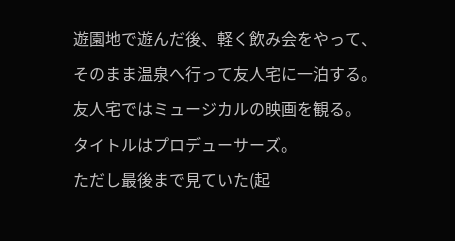遊園地で遊んだ後、軽く飲み会をやって、
そのまま温泉へ行って友人宅に一泊する。
友人宅ではミュージカルの映画を観る。
タイトルはプロデューサーズ。
ただし最後まで見ていた(起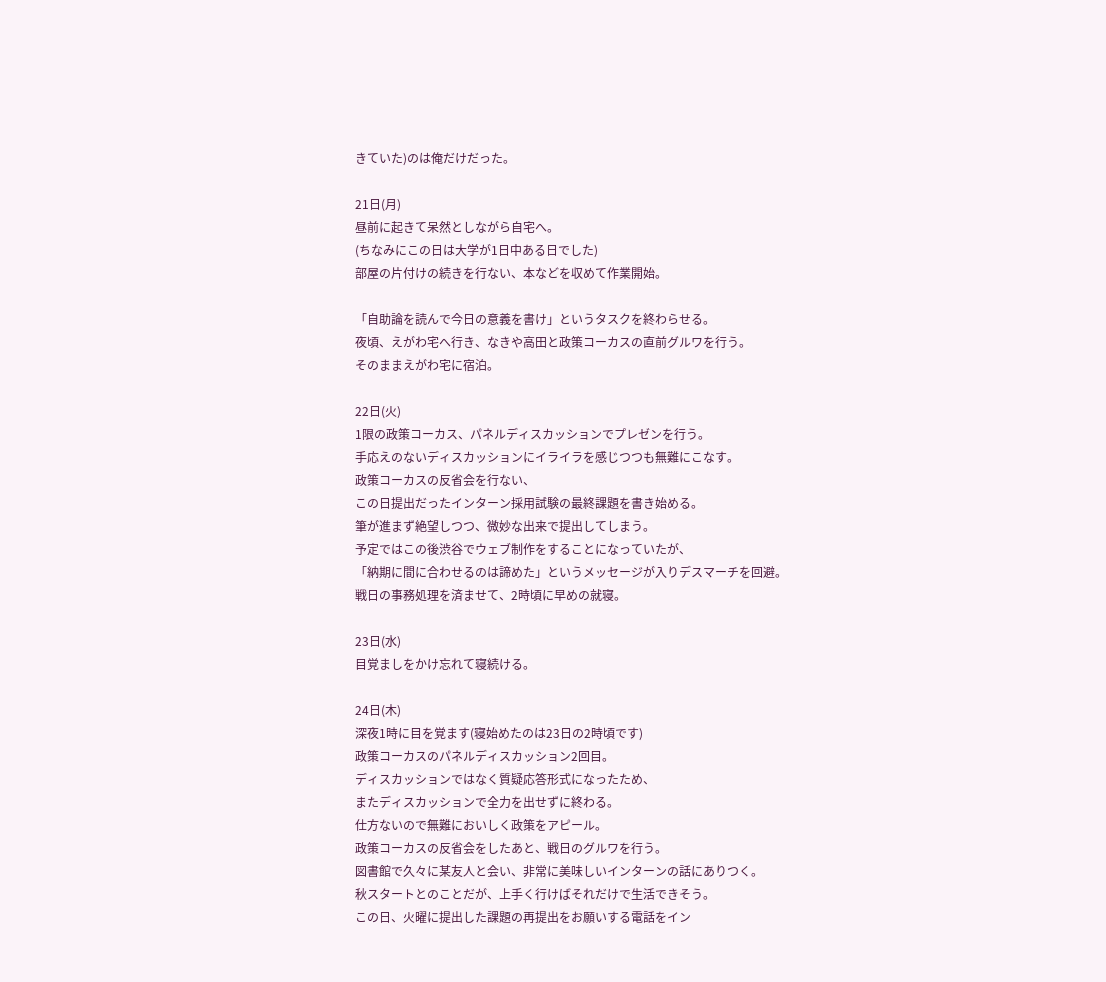きていた)のは俺だけだった。

21日(月)
昼前に起きて呆然としながら自宅へ。
(ちなみにこの日は大学が1日中ある日でした)
部屋の片付けの続きを行ない、本などを収めて作業開始。

「自助論を読んで今日の意義を書け」というタスクを終わらせる。
夜頃、えがわ宅へ行き、なきや高田と政策コーカスの直前グルワを行う。
そのままえがわ宅に宿泊。

22日(火)
1限の政策コーカス、パネルディスカッションでプレゼンを行う。
手応えのないディスカッションにイライラを感じつつも無難にこなす。
政策コーカスの反省会を行ない、
この日提出だったインターン採用試験の最終課題を書き始める。
筆が進まず絶望しつつ、微妙な出来で提出してしまう。
予定ではこの後渋谷でウェブ制作をすることになっていたが、
「納期に間に合わせるのは諦めた」というメッセージが入りデスマーチを回避。
戦日の事務処理を済ませて、2時頃に早めの就寝。

23日(水)
目覚ましをかけ忘れて寝続ける。

24日(木)
深夜1時に目を覚ます(寝始めたのは23日の2時頃です)
政策コーカスのパネルディスカッション2回目。
ディスカッションではなく質疑応答形式になったため、
またディスカッションで全力を出せずに終わる。
仕方ないので無難においしく政策をアピール。
政策コーカスの反省会をしたあと、戦日のグルワを行う。
図書館で久々に某友人と会い、非常に美味しいインターンの話にありつく。
秋スタートとのことだが、上手く行けばそれだけで生活できそう。
この日、火曜に提出した課題の再提出をお願いする電話をイン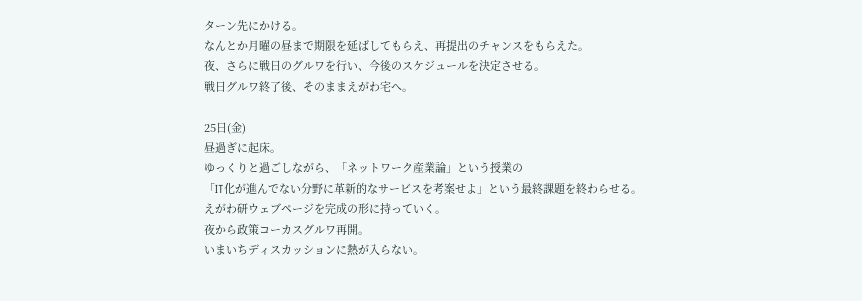ターン先にかける。
なんとか月曜の昼まで期限を延ばしてもらえ、再提出のチャンスをもらえた。
夜、さらに戦日のグルワを行い、今後のスケジュールを決定させる。
戦日グルワ終了後、そのままえがわ宅へ。

25日(金)
昼過ぎに起床。
ゆっくりと過ごしながら、「ネットワーク産業論」という授業の
「IT化が進んでない分野に革新的なサービスを考案せよ」という最終課題を終わらせる。
えがわ研ウェブページを完成の形に持っていく。
夜から政策コーカスグルワ再開。
いまいちディスカッションに熱が入らない。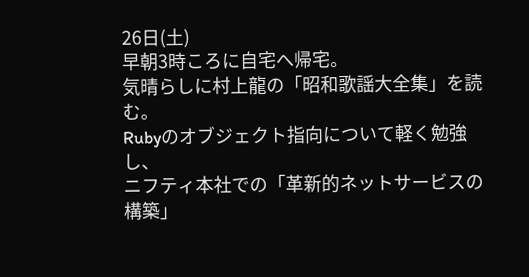26日(土)
早朝3時ころに自宅へ帰宅。
気晴らしに村上龍の「昭和歌謡大全集」を読む。
Rubyのオブジェクト指向について軽く勉強し、
ニフティ本社での「革新的ネットサービスの構築」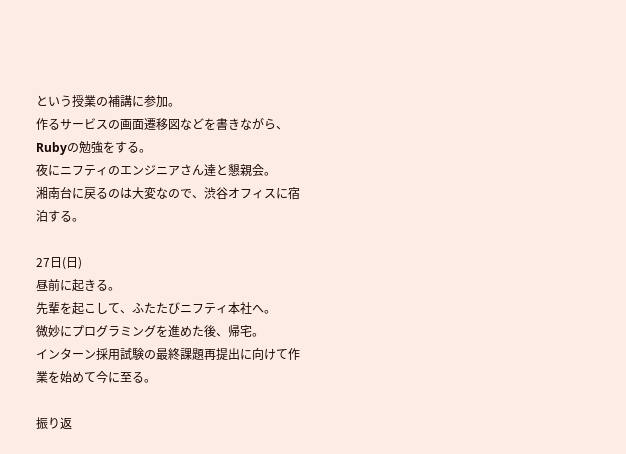という授業の補講に参加。
作るサービスの画面遷移図などを書きながら、Rubyの勉強をする。
夜にニフティのエンジニアさん達と懇親会。
湘南台に戻るのは大変なので、渋谷オフィスに宿泊する。

27日(日)
昼前に起きる。
先輩を起こして、ふたたびニフティ本社へ。
微妙にプログラミングを進めた後、帰宅。
インターン採用試験の最終課題再提出に向けて作業を始めて今に至る。

振り返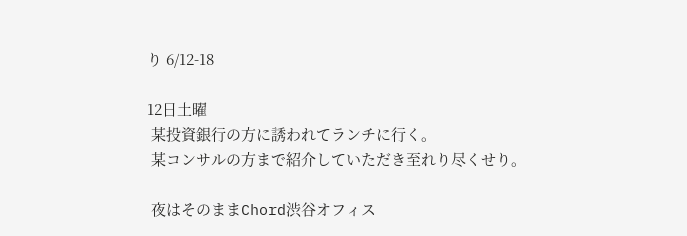り 6/12-18

12日土曜
 某投資銀行の方に誘われてランチに行く。
 某コンサルの方まで紹介していただき至れり尽くせり。

 夜はそのままChord渋谷オフィス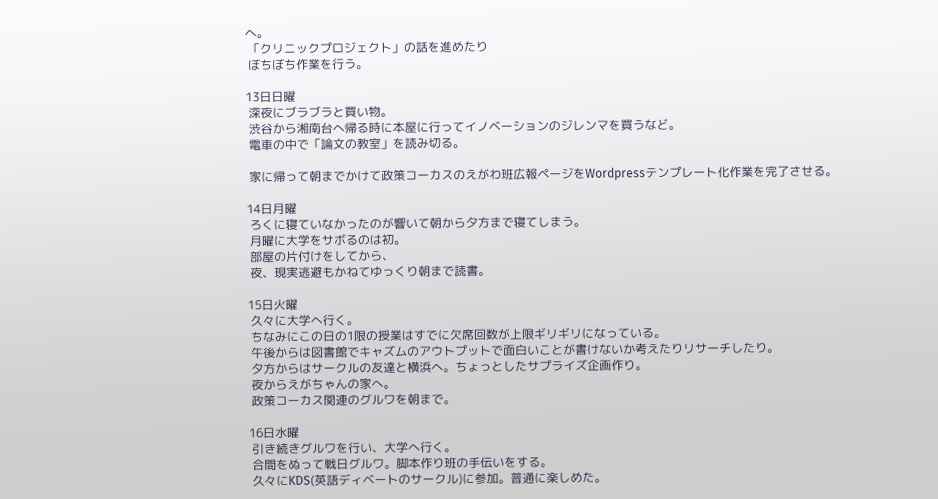へ。
 「クリニックプロジェクト」の話を進めたり
 ぼちぼち作業を行う。

13日日曜
 深夜にブラブラと買い物。
 渋谷から湘南台へ帰る時に本屋に行ってイノベーションのジレンマを買うなど。
 電車の中で「論文の教室」を読み切る。

 家に帰って朝までかけて政策コーカスのえがわ班広報ページをWordpressテンプレート化作業を完了させる。

14日月曜
 ろくに寝ていなかったのが響いて朝から夕方まで寝てしまう。
 月曜に大学をサボるのは初。
 部屋の片付けをしてから、
 夜、現実逃避もかねてゆっくり朝まで読書。

15日火曜
 久々に大学へ行く。
 ちなみにこの日の1限の授業はすでに欠席回数が上限ギリギリになっている。
 午後からは図書館でキャズムのアウトプットで面白いことが書けないか考えたりリサーチしたり。
 夕方からはサークルの友達と横浜へ。ちょっとしたサプライズ企画作り。
 夜からえがちゃんの家へ。
 政策コーカス関連のグルワを朝まで。

16日水曜
 引き続きグルワを行い、大学へ行く。
 合間をぬって戦日グルワ。脚本作り班の手伝いをする。
 久々にKDS(英語ディベートのサークル)に参加。普通に楽しめた。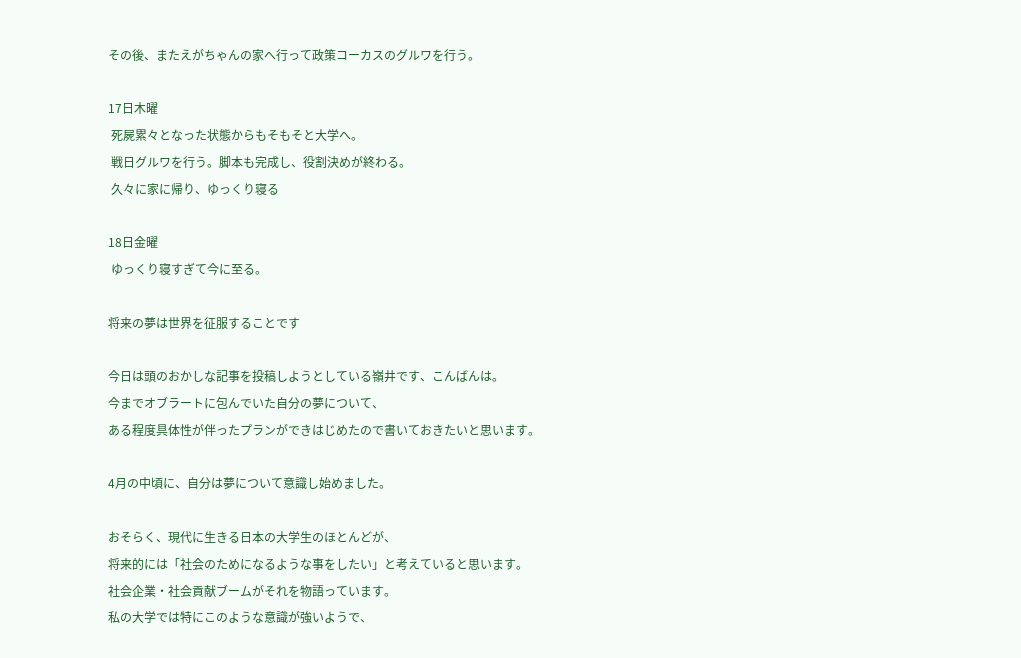その後、またえがちゃんの家へ行って政策コーカスのグルワを行う。

17日木曜
 死屍累々となった状態からもそもそと大学へ。
 戦日グルワを行う。脚本も完成し、役割決めが終わる。
 久々に家に帰り、ゆっくり寝る

18日金曜
 ゆっくり寝すぎて今に至る。

将来の夢は世界を征服することです

今日は頭のおかしな記事を投稿しようとしている嶺井です、こんばんは。
今までオブラートに包んでいた自分の夢について、
ある程度具体性が伴ったプランができはじめたので書いておきたいと思います。

4月の中頃に、自分は夢について意識し始めました。

おそらく、現代に生きる日本の大学生のほとんどが、
将来的には「社会のためになるような事をしたい」と考えていると思います。
社会企業・社会貢献ブームがそれを物語っています。
私の大学では特にこのような意識が強いようで、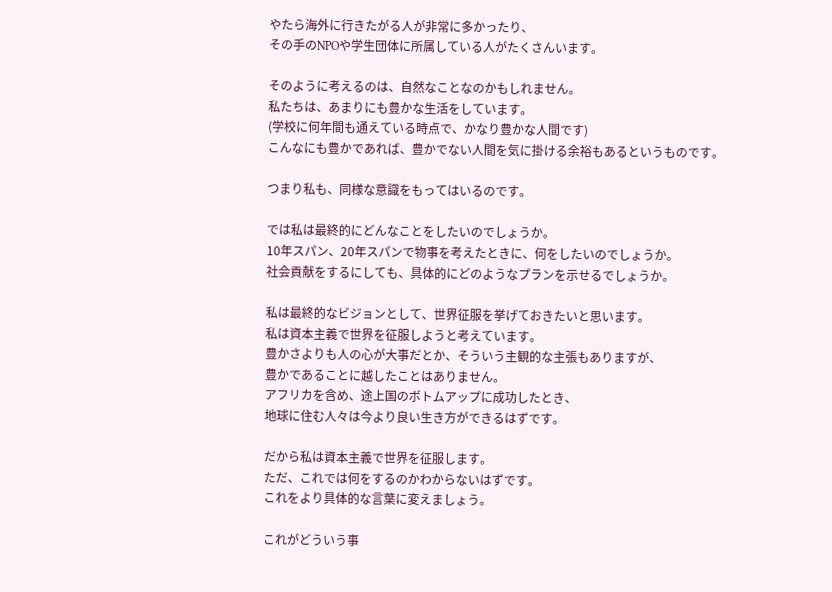やたら海外に行きたがる人が非常に多かったり、
その手のNPOや学生団体に所属している人がたくさんいます。

そのように考えるのは、自然なことなのかもしれません。
私たちは、あまりにも豊かな生活をしています。
(学校に何年間も通えている時点で、かなり豊かな人間です)
こんなにも豊かであれば、豊かでない人間を気に掛ける余裕もあるというものです。

つまり私も、同様な意識をもってはいるのです。

では私は最終的にどんなことをしたいのでしょうか。
10年スパン、20年スパンで物事を考えたときに、何をしたいのでしょうか。
社会貢献をするにしても、具体的にどのようなプランを示せるでしょうか。

私は最終的なビジョンとして、世界征服を挙げておきたいと思います。
私は資本主義で世界を征服しようと考えています。
豊かさよりも人の心が大事だとか、そういう主観的な主張もありますが、
豊かであることに越したことはありません。
アフリカを含め、途上国のボトムアップに成功したとき、
地球に住む人々は今より良い生き方ができるはずです。

だから私は資本主義で世界を征服します。
ただ、これでは何をするのかわからないはずです。
これをより具体的な言葉に変えましょう。

これがどういう事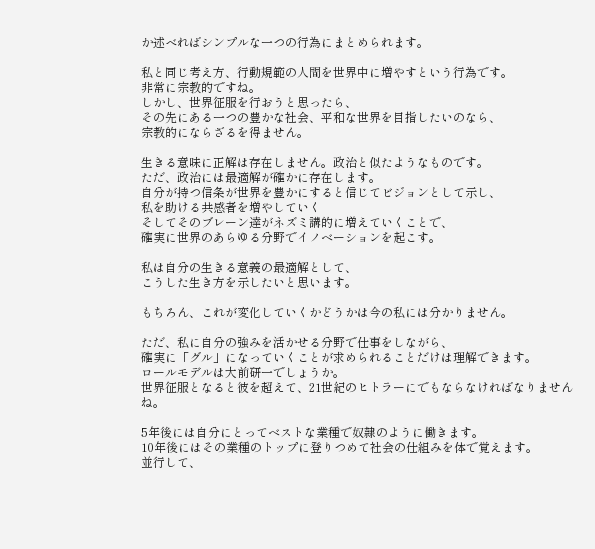か述べればシンプルな一つの行為にまとめられます。

私と同じ考え方、行動規範の人間を世界中に増やすという行為です。
非常に宗教的ですね。
しかし、世界征服を行おうと思ったら、
その先にある一つの豊かな社会、平和な世界を目指したいのなら、
宗教的にならざるを得ません。

生きる意味に正解は存在しません。政治と似たようなものです。
ただ、政治には最適解が確かに存在します。
自分が持つ信条が世界を豊かにすると信じてビジョンとして示し、
私を助ける共感者を増やしていく
そしてそのブレーン達がネズミ講的に増えていくことで、
確実に世界のあらゆる分野でイノベーションを起こす。

私は自分の生きる意義の最適解として、
こうした生き方を示したいと思います。

もちろん、これが変化していくかどうかは今の私には分かりません。

ただ、私に自分の強みを活かせる分野で仕事をしながら、
確実に「グル」になっていくことが求められることだけは理解できます。
ロールモデルは大前研一でしょうか。
世界征服となると彼を超えて、21世紀のヒトラーにでもならなければなりませんね。

5年後には自分にとってベストな業種で奴隷のように働きます。
10年後にはその業種のトップに登りつめて社会の仕組みを体で覚えます。
並行して、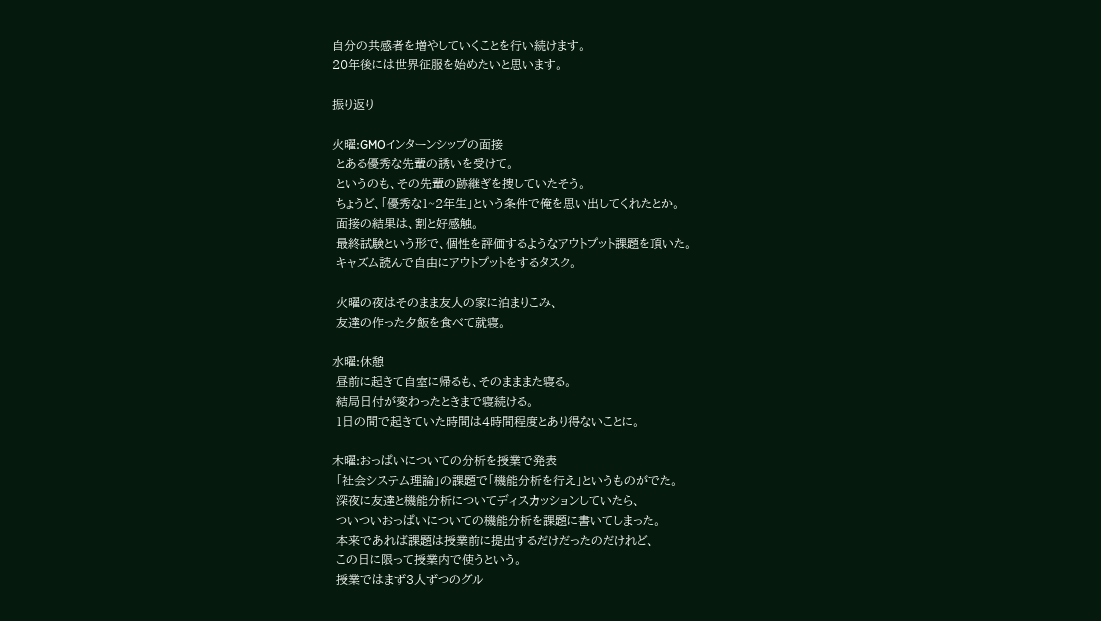自分の共感者を増やしていくことを行い続けます。
20年後には世界征服を始めたいと思います。

振り返り

火曜:GMOインターンシップの面接
 とある優秀な先輩の誘いを受けて。
 というのも、その先輩の跡継ぎを捜していたそう。
 ちょうど、「優秀な1~2年生」という条件で俺を思い出してくれたとか。
 面接の結果は、割と好感触。
 最終試験という形で、個性を評価するようなアウトプット課題を頂いた。
 キャズム読んで自由にアウトプットをするタスク。

 火曜の夜はそのまま友人の家に泊まりこみ、
 友達の作った夕飯を食べて就寝。

水曜:休憩
 昼前に起きて自室に帰るも、そのまままた寝る。
 結局日付が変わったときまで寝続ける。
 1日の間で起きていた時間は4時間程度とあり得ないことに。

木曜:おっぱいについての分析を授業で発表
 「社会システム理論」の課題で「機能分析を行え」というものがでた。
 深夜に友達と機能分析についてディスカッションしていたら、
 ついついおっぱいについての機能分析を課題に書いてしまった。
 本来であれば課題は授業前に提出するだけだったのだけれど、
 この日に限って授業内で使うという。
 授業ではまず3人ずつのグル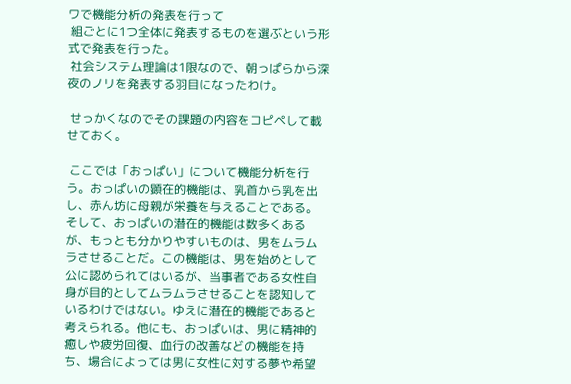ワで機能分析の発表を行って
 組ごとに1つ全体に発表するものを選ぶという形式で発表を行った。
 社会システム理論は1限なので、朝っぱらから深夜のノリを発表する羽目になったわけ。

 せっかくなのでその課題の内容をコピペして載せておく。

 ここでは「おっぱい」について機能分析を行う。おっぱいの顕在的機能は、乳首から乳を出し、赤ん坊に母親が栄養を与えることである。そして、おっぱいの潜在的機能は数多くあるが、もっとも分かりやすいものは、男をムラムラさせることだ。この機能は、男を始めとして公に認められてはいるが、当事者である女性自身が目的としてムラムラさせることを認知しているわけではない。ゆえに潜在的機能であると考えられる。他にも、おっぱいは、男に精神的癒しや疲労回復、血行の改善などの機能を持ち、場合によっては男に女性に対する夢や希望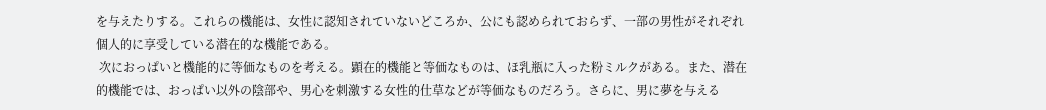を与えたりする。これらの機能は、女性に認知されていないどころか、公にも認められておらず、一部の男性がそれぞれ個人的に享受している潜在的な機能である。
 次におっぱいと機能的に等価なものを考える。顕在的機能と等価なものは、ほ乳瓶に入った粉ミルクがある。また、潜在的機能では、おっぱい以外の陰部や、男心を刺激する女性的仕草などが等価なものだろう。さらに、男に夢を与える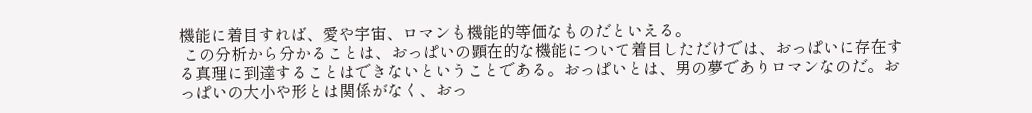機能に着目すれば、愛や宇宙、ロマンも機能的等価なものだといえる。
 この分析から分かることは、おっぱいの顕在的な機能について着目しただけでは、おっぱいに存在する真理に到達することはできないということである。おっぱいとは、男の夢でありロマンなのだ。おっぱいの大小や形とは関係がなく、おっ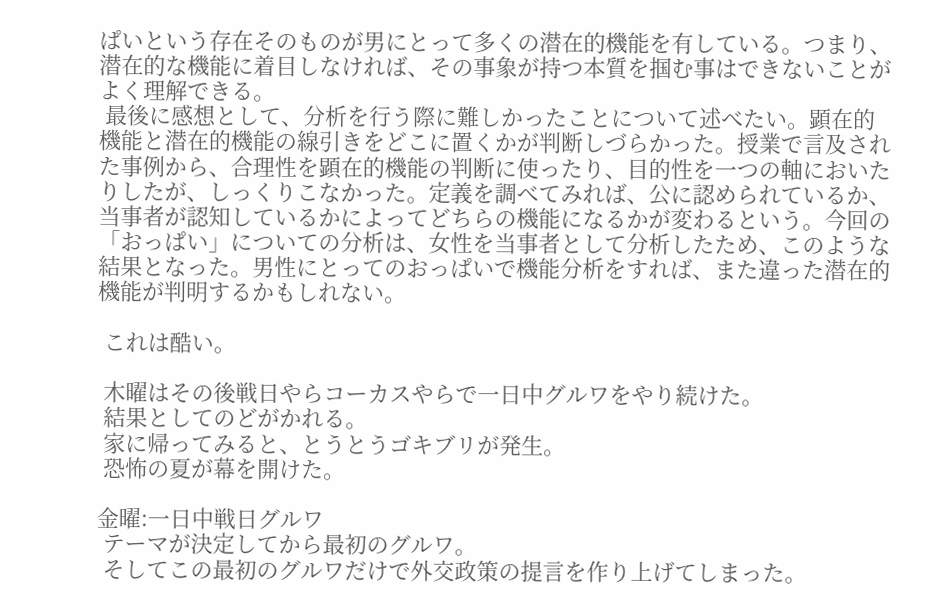ぱいという存在そのものが男にとって多くの潜在的機能を有している。つまり、潜在的な機能に着目しなければ、その事象が持つ本質を掴む事はできないことがよく理解できる。
 最後に感想として、分析を行う際に難しかったことについて述べたい。顕在的機能と潜在的機能の線引きをどこに置くかが判断しづらかった。授業で言及された事例から、合理性を顕在的機能の判断に使ったり、目的性を一つの軸においたりしたが、しっくりこなかった。定義を調べてみれば、公に認められているか、当事者が認知しているかによってどちらの機能になるかが変わるという。今回の「おっぱい」についての分析は、女性を当事者として分析したため、このような結果となった。男性にとってのおっぱいで機能分析をすれば、また違った潜在的機能が判明するかもしれない。

 これは酷い。

 木曜はその後戦日やらコーカスやらで一日中グルワをやり続けた。
 結果としてのどがかれる。
 家に帰ってみると、とうとうゴキブリが発生。
 恐怖の夏が幕を開けた。

金曜:一日中戦日グルワ
 テーマが決定してから最初のグルワ。
 そしてこの最初のグルワだけで外交政策の提言を作り上げてしまった。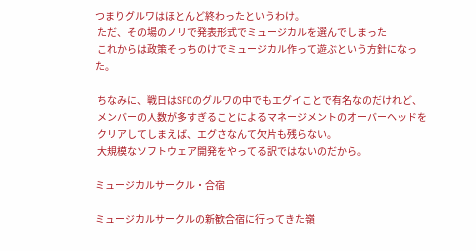つまりグルワはほとんど終わったというわけ。
 ただ、その場のノリで発表形式でミュージカルを選んでしまった
 これからは政策そっちのけでミュージカル作って遊ぶという方針になった。

 ちなみに、戦日はSFCのグルワの中でもエグイことで有名なのだけれど、
 メンバーの人数が多すぎることによるマネージメントのオーバーヘッドを
 クリアしてしまえば、エグさなんて欠片も残らない。
 大規模なソフトウェア開発をやってる訳ではないのだから。

ミュージカルサークル・合宿

ミュージカルサークルの新歓合宿に行ってきた嶺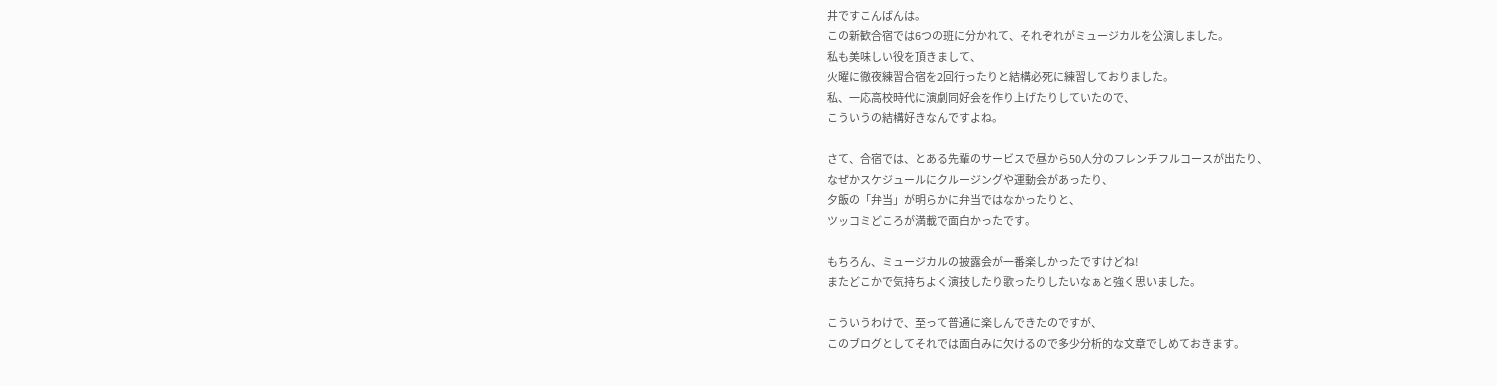井ですこんばんは。
この新歓合宿では6つの班に分かれて、それぞれがミュージカルを公演しました。
私も美味しい役を頂きまして、
火曜に徹夜練習合宿を2回行ったりと結構必死に練習しておりました。
私、一応高校時代に演劇同好会を作り上げたりしていたので、
こういうの結構好きなんですよね。

さて、合宿では、とある先輩のサービスで昼から50人分のフレンチフルコースが出たり、
なぜかスケジュールにクルージングや運動会があったり、
夕飯の「弁当」が明らかに弁当ではなかったりと、
ツッコミどころが満載で面白かったです。

もちろん、ミュージカルの披露会が一番楽しかったですけどね!
またどこかで気持ちよく演技したり歌ったりしたいなぁと強く思いました。

こういうわけで、至って普通に楽しんできたのですが、
このブログとしてそれでは面白みに欠けるので多少分析的な文章でしめておきます。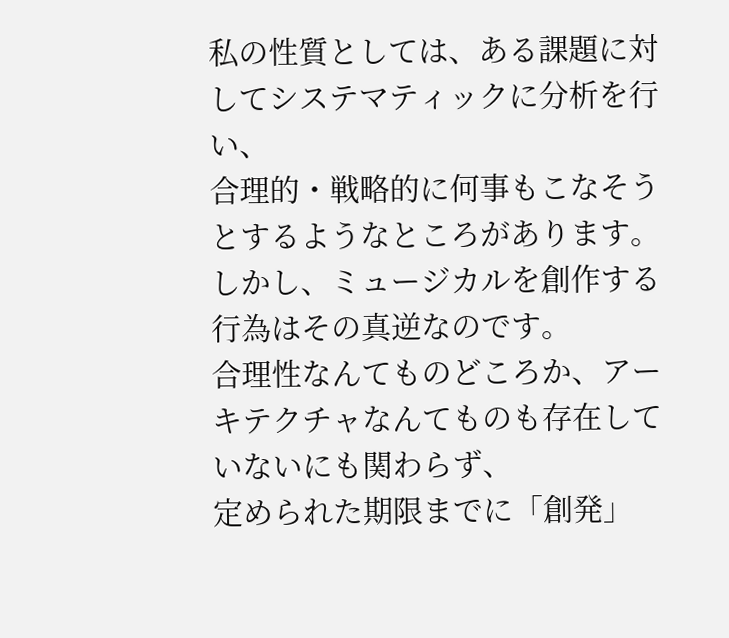私の性質としては、ある課題に対してシステマティックに分析を行い、
合理的・戦略的に何事もこなそうとするようなところがあります。
しかし、ミュージカルを創作する行為はその真逆なのです。
合理性なんてものどころか、アーキテクチャなんてものも存在していないにも関わらず、
定められた期限までに「創発」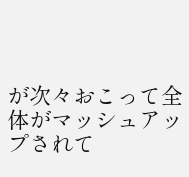が次々おこって全体がマッシュアップされて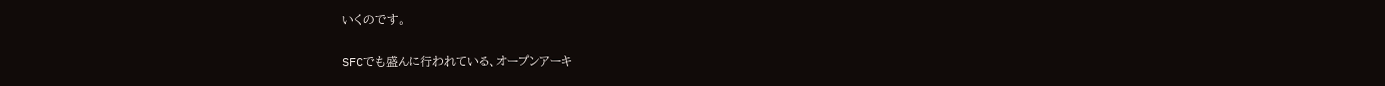いくのです。

SFCでも盛んに行われている、オープンアーキ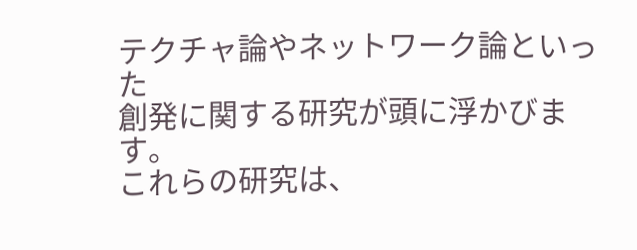テクチャ論やネットワーク論といった
創発に関する研究が頭に浮かびます。
これらの研究は、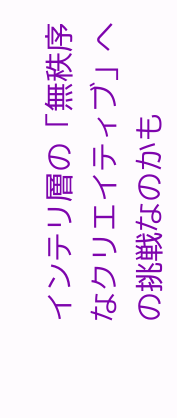インテリ層の「無秩序なクリエイティブ」への挑戦なのかも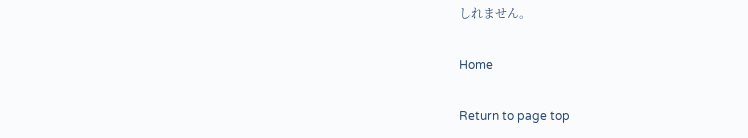しれません。

Home

Return to page top